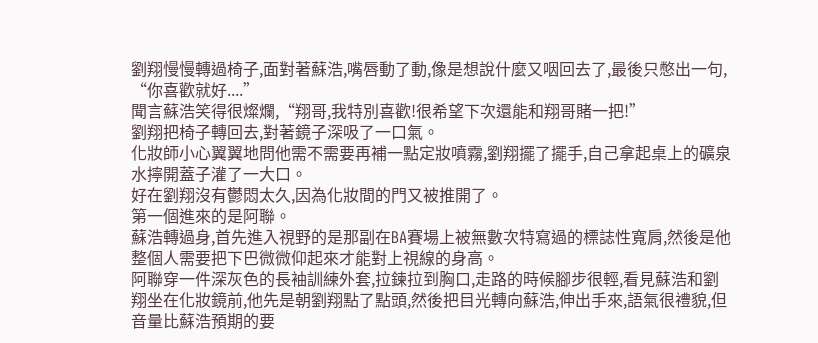劉翔慢慢轉過椅子,面對著蘇浩,嘴唇動了動,像是想說什麼又咽回去了,最後只憋出一句,
“你喜歡就好....”
聞言蘇浩笑得很燦爛,“翔哥,我特別喜歡!很希望下次還能和翔哥賭一把!”
劉翔把椅子轉回去,對著鏡子深吸了一口氣。
化妝師小心翼翼地問他需不需要再補一點定妝噴霧,劉翔擺了擺手,自己拿起桌上的礦泉水擰開蓋子灌了一大口。
好在劉翔沒有鬱悶太久,因為化妝間的門又被推開了。
第一個進來的是阿聯。
蘇浩轉過身,首先進入視野的是那副在BA賽場上被無數次特寫過的標誌性寬肩,然後是他整個人需要把下巴微微仰起來才能對上視線的身高。
阿聯穿一件深灰色的長袖訓練外套,拉鍊拉到胸口,走路的時候腳步很輕,看見蘇浩和劉翔坐在化妝鏡前,他先是朝劉翔點了點頭,然後把目光轉向蘇浩,伸出手來,語氣很禮貌,但音量比蘇浩預期的要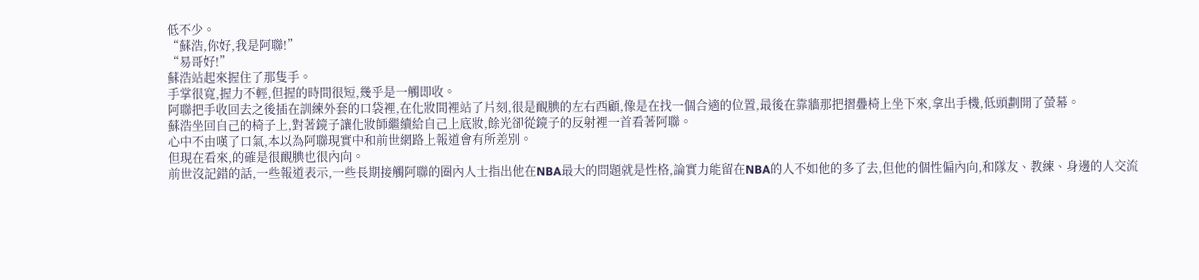低不少。
“蘇浩,你好,我是阿聯!”
“易哥好!”
蘇浩站起來握住了那隻手。
手掌很寬,握力不輕,但握的時間很短,幾乎是一觸即收。
阿聯把手收回去之後插在訓練外套的口袋裡,在化妝間裡站了片刻,很是靦腆的左右西顧,像是在找一個合適的位置,最後在靠牆那把摺疊椅上坐下來,拿出手機,低頭劃開了螢幕。
蘇浩坐回自己的椅子上,對著鏡子讓化妝師繼續給自己上底妝,餘光卻從鏡子的反射裡一首看著阿聯。
心中不由嘆了口氣,本以為阿聯現實中和前世網路上報道會有所差別。
但現在看來,的確是很靦腆也很內向。
前世沒記錯的話,一些報道表示,一些長期接觸阿聯的圈內人士指出他在NBA最大的問題就是性格,論實力能留在NBA的人不如他的多了去,但他的個性偏內向,和隊友、教練、身邊的人交流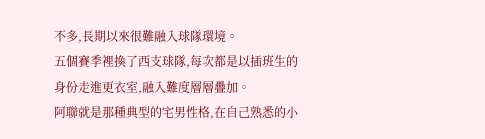不多,長期以來很難融入球隊環境。
五個賽季裡換了西支球隊,每次都是以插班生的身份走進更衣室,融入難度層層疊加。
阿聯就是那種典型的宅男性格,在自己熟悉的小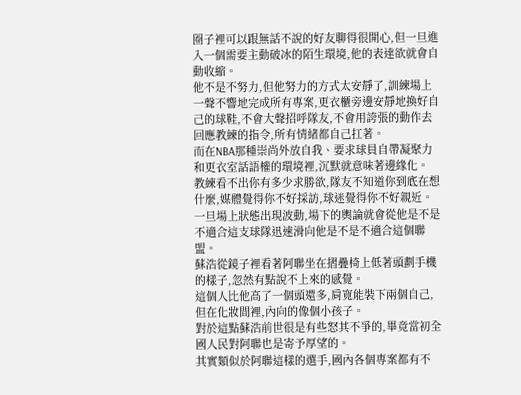圈子裡可以跟無話不說的好友聊得很開心,但一旦進入一個需要主動破冰的陌生環境,他的表達欲就會自動收縮。
他不是不努力,但他努力的方式太安靜了,訓練場上一聲不響地完成所有專案,更衣櫃旁邊安靜地換好自己的球鞋,不會大聲招呼隊友,不會用誇張的動作去回應教練的指令,所有情緒都自己扛著。
而在NBA那種崇尚外放自我、要求球員自帶凝聚力和更衣室話語權的環境裡,沉默就意味著邊緣化。
教練看不出你有多少求勝欲,隊友不知道你到底在想什麼,媒體覺得你不好採訪,球迷覺得你不好親近。
一旦場上狀態出現波動,場下的輿論就會從他是不是不適合這支球隊迅速滑向他是不是不適合這個聯盟。
蘇浩從鏡子裡看著阿聯坐在摺疊椅上低著頭劃手機的樣子,忽然有點說不上來的感覺。
這個人比他高了一個頭還多,肩寬能裝下兩個自己,但在化妝間裡,內向的像個小孩子。
對於這點蘇浩前世很是有些怒其不爭的,畢竟當初全國人民對阿聯也是寄予厚望的。
其實類似於阿聯這樣的選手,國內各個專案都有不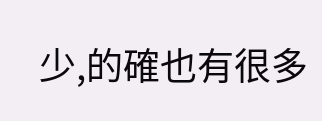少,的確也有很多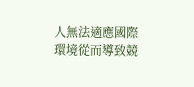人無法適應國際環境從而導致競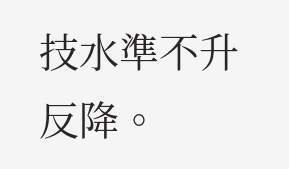技水準不升反降。